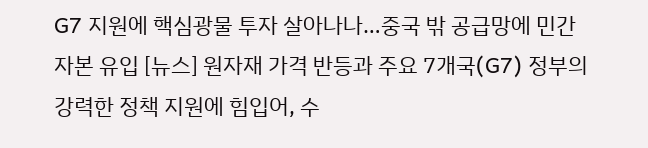G7 지원에 핵심광물 투자 살아나나…중국 밖 공급망에 민간자본 유입 [뉴스] 원자재 가격 반등과 주요 7개국(G7) 정부의 강력한 정책 지원에 힘입어, 수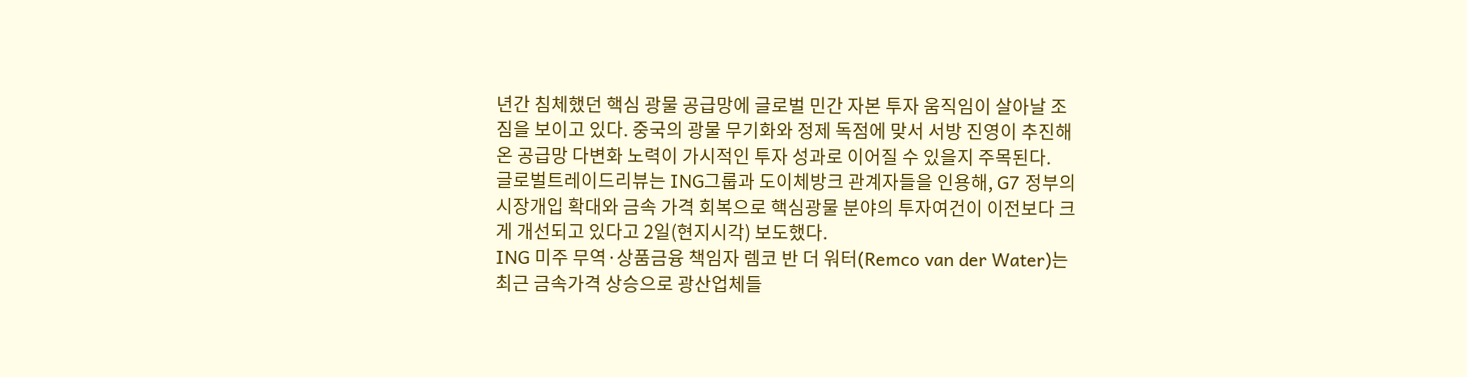년간 침체했던 핵심 광물 공급망에 글로벌 민간 자본 투자 움직임이 살아날 조짐을 보이고 있다. 중국의 광물 무기화와 정제 독점에 맞서 서방 진영이 추진해온 공급망 다변화 노력이 가시적인 투자 성과로 이어질 수 있을지 주목된다.
글로벌트레이드리뷰는 ING그룹과 도이체방크 관계자들을 인용해, G7 정부의 시장개입 확대와 금속 가격 회복으로 핵심광물 분야의 투자여건이 이전보다 크게 개선되고 있다고 2일(현지시각) 보도했다.
ING 미주 무역·상품금융 책임자 렘코 반 더 워터(Remco van der Water)는 최근 금속가격 상승으로 광산업체들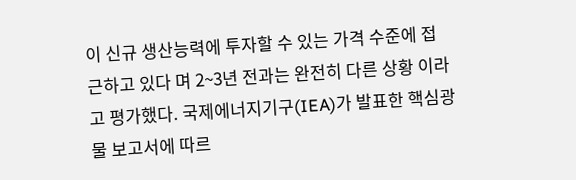이 신규 생산능력에 투자할 수 있는 가격 수준에 접근하고 있다 며 2~3년 전과는 완전히 다른 상황 이라고 평가했다. 국제에너지기구(IEA)가 발표한 핵심광물 보고서에 따르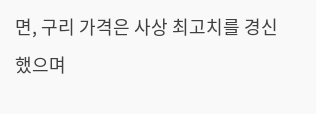면, 구리 가격은 사상 최고치를 경신했으며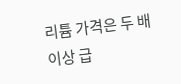리튬 가격은 두 배 이상 급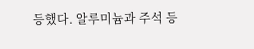등했다. 알루미늄과 주석 등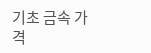기초 금속 가격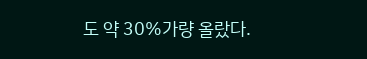도 약 30%가량 올랐다.